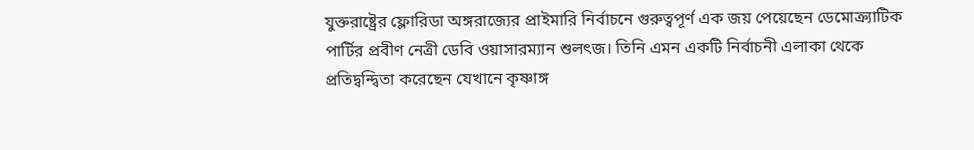যুক্তরাষ্ট্রের ফ্লোরিডা অঙ্গরাজ্যের প্রাইমারি নির্বাচনে গুরুত্বপূর্ণ এক জয় পেয়েছেন ডেমোক্র্যাটিক পার্টির প্রবীণ নেত্রী ডেবি ওয়াসারম্যান শুলৎজ। তিনি এমন একটি নির্বাচনী এলাকা থেকে প্রতিদ্বন্দ্বিতা করেছেন যেখানে কৃষ্ণাঙ্গ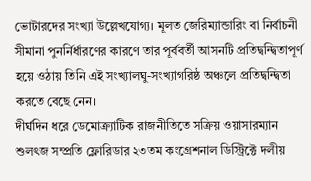ভোটারদের সংখ্যা উল্লেখযোগ্য। মূলত জেরিম্যান্ডারিং বা নির্বাচনী সীমানা পুনর্নির্ধারণের কারণে তার পূর্ববর্তী আসনটি প্রতিদ্বন্দ্বিতাপূর্ণ হয়ে ওঠায় তিনি এই সংখ্যালঘু-সংখ্যাগরিষ্ঠ অঞ্চলে প্রতিদ্বন্দ্বিতা করতে বেছে নেন।
দীর্ঘদিন ধরে ডেমোক্র্যাটিক রাজনীতিতে সক্রিয় ওয়াসারম্যান শুলৎজ সম্প্রতি ফ্লোরিডার ২৩তম কংগ্রেশনাল ডিস্ট্রিক্টে দলীয়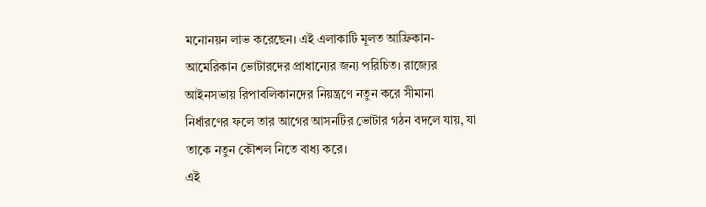মনোনয়ন লাভ করেছেন। এই এলাকাটি মূলত আফ্রিকান-আমেরিকান ভোটারদের প্রাধান্যের জন্য পরিচিত। রাজ্যের আইনসভায় রিপাবলিকানদের নিয়ন্ত্রণে নতুন করে সীমানা নির্ধারণের ফলে তার আগের আসনটির ভোটার গঠন বদলে যায়, যা তাকে নতুন কৌশল নিতে বাধ্য করে।
এই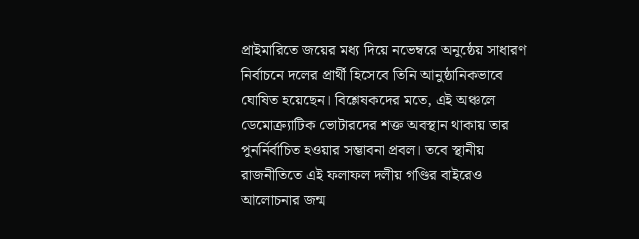প্রাইমারিতে জয়ের মধ্য দিয়ে নভেম্বরে অনুষ্ঠেয় সাধারণ নির্বাচনে দলের প্রার্থী হিসেবে তিনি আনুষ্ঠানিকভাবে ঘোষিত হয়েছেন। বিশ্লেষকদের মতে, এই অঞ্চলে ডেমোক্র্যাটিক ভোটারদের শক্ত অবস্থান থাকায় তার পুনর্নির্বাচিত হওয়ার সম্ভাবনা প্রবল। তবে স্থানীয় রাজনীতিতে এই ফলাফল দলীয় গণ্ডির বাইরেও আলোচনার জন্ম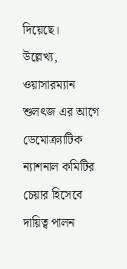দিয়েছে।
উল্লেখ্য, ওয়াসারম্যান শুলৎজ এর আগে ডেমোক্র্যাটিক ন্যাশনাল কমিটির চেয়ার হিসেবে দায়িত্ব পালন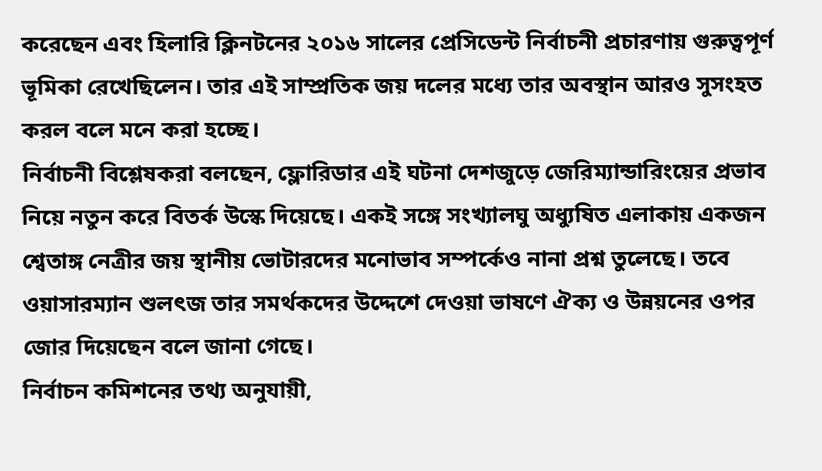করেছেন এবং হিলারি ক্লিনটনের ২০১৬ সালের প্রেসিডেন্ট নির্বাচনী প্রচারণায় গুরুত্বপূর্ণ ভূমিকা রেখেছিলেন। তার এই সাম্প্রতিক জয় দলের মধ্যে তার অবস্থান আরও সুসংহত করল বলে মনে করা হচ্ছে।
নির্বাচনী বিশ্লেষকরা বলছেন, ফ্লোরিডার এই ঘটনা দেশজুড়ে জেরিম্যান্ডারিংয়ের প্রভাব নিয়ে নতুন করে বিতর্ক উস্কে দিয়েছে। একই সঙ্গে সংখ্যালঘু অধ্যুষিত এলাকায় একজন শ্বেতাঙ্গ নেত্রীর জয় স্থানীয় ভোটারদের মনোভাব সম্পর্কেও নানা প্রশ্ন তুলেছে। তবে ওয়াসারম্যান শুলৎজ তার সমর্থকদের উদ্দেশে দেওয়া ভাষণে ঐক্য ও উন্নয়নের ওপর জোর দিয়েছেন বলে জানা গেছে।
নির্বাচন কমিশনের তথ্য অনুযায়ী,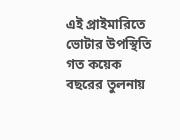এই প্রাইমারিতে ভোটার উপস্থিতি গত কয়েক বছরের তুলনায়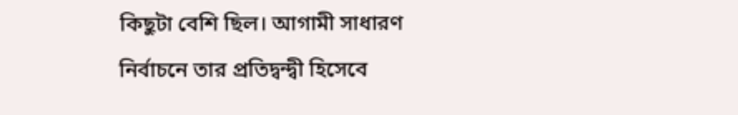কিছুটা বেশি ছিল। আগামী সাধারণ নির্বাচনে তার প্রতিদ্বন্দ্বী হিসেবে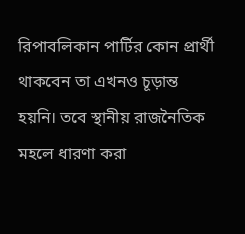রিপাবলিকান পার্টির কোন প্রার্থী থাকবেন তা এখনও চূড়ান্ত হয়নি। তবে স্থানীয় রাজনৈতিক মহলে ধারণা করা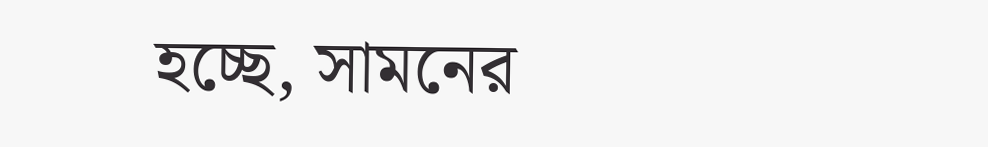হচ্ছে, সামনের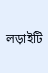লড়াইটি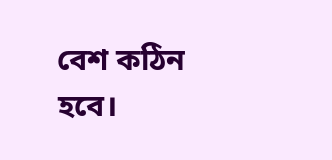বেশ কঠিন হবে।